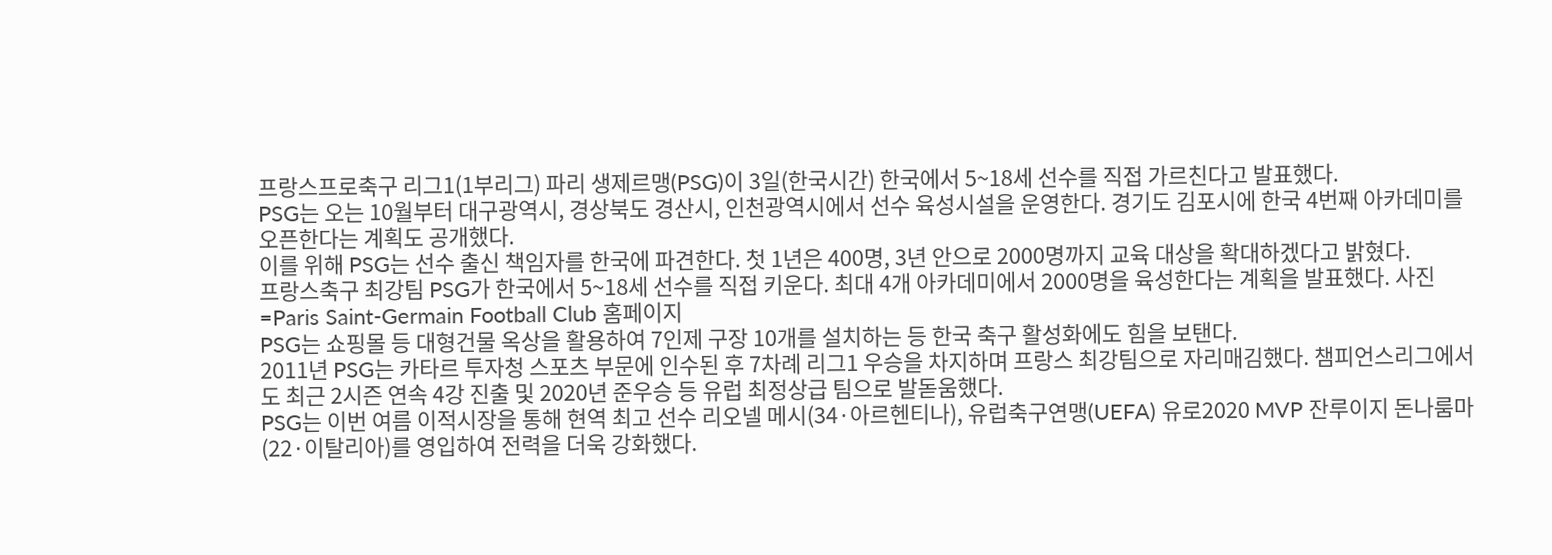프랑스프로축구 리그1(1부리그) 파리 생제르맹(PSG)이 3일(한국시간) 한국에서 5~18세 선수를 직접 가르친다고 발표했다.
PSG는 오는 10월부터 대구광역시, 경상북도 경산시, 인천광역시에서 선수 육성시설을 운영한다. 경기도 김포시에 한국 4번째 아카데미를 오픈한다는 계획도 공개했다.
이를 위해 PSG는 선수 출신 책임자를 한국에 파견한다. 첫 1년은 400명, 3년 안으로 2000명까지 교육 대상을 확대하겠다고 밝혔다.
프랑스축구 최강팀 PSG가 한국에서 5~18세 선수를 직접 키운다. 최대 4개 아카데미에서 2000명을 육성한다는 계획을 발표했다. 사진=Paris Saint-Germain Football Club 홈페이지
PSG는 쇼핑몰 등 대형건물 옥상을 활용하여 7인제 구장 10개를 설치하는 등 한국 축구 활성화에도 힘을 보탠다.
2011년 PSG는 카타르 투자청 스포츠 부문에 인수된 후 7차례 리그1 우승을 차지하며 프랑스 최강팀으로 자리매김했다. 챔피언스리그에서도 최근 2시즌 연속 4강 진출 및 2020년 준우승 등 유럽 최정상급 팀으로 발돋움했다.
PSG는 이번 여름 이적시장을 통해 현역 최고 선수 리오넬 메시(34·아르헨티나), 유럽축구연맹(UEFA) 유로2020 MVP 잔루이지 돈나룸마(22·이탈리아)를 영입하여 전력을 더욱 강화했다.